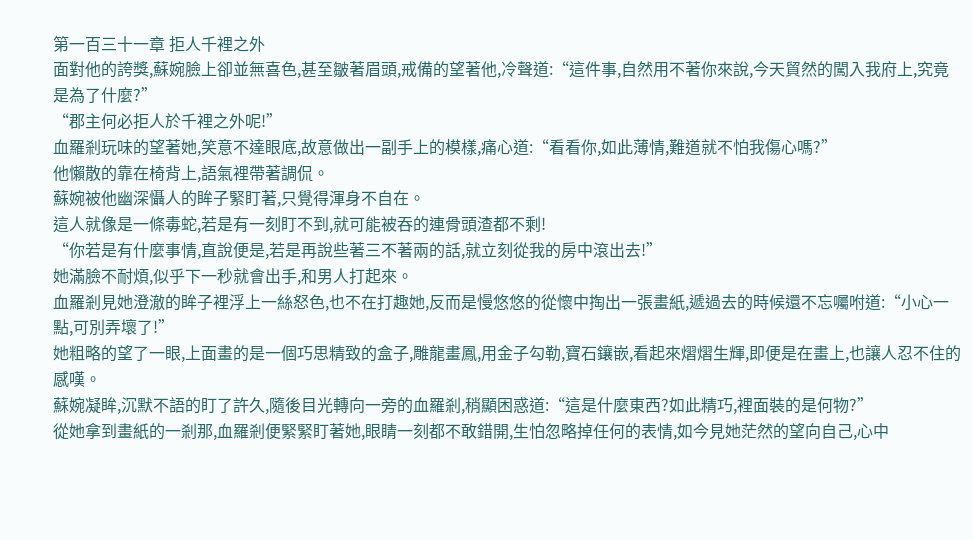第一百三十一章 拒人千裡之外
面對他的誇獎,蘇婉臉上卻並無喜色,甚至皺著眉頭,戒備的望著他,冷聲道:“這件事,自然用不著你來說,今天貿然的闖入我府上,究竟是為了什麼?”
“郡主何必拒人於千裡之外呢!”
血羅剎玩味的望著她,笑意不達眼底,故意做出一副手上的模樣,痛心道:“看看你,如此薄情,難道就不怕我傷心嗎?”
他懶散的靠在椅背上,語氣裡帶著調侃。
蘇婉被他幽深懾人的眸子緊盯著,只覺得渾身不自在。
這人就像是一條毒蛇,若是有一刻盯不到,就可能被吞的連骨頭渣都不剩!
“你若是有什麼事情,直說便是,若是再說些著三不著兩的話,就立刻從我的房中滾出去!”
她滿臉不耐煩,似乎下一秒就會出手,和男人打起來。
血羅剎見她澄澈的眸子裡浮上一絲怒色,也不在打趣她,反而是慢悠悠的從懷中掏出一張畫紙,遞過去的時候還不忘囑咐道:“小心一點,可別弄壞了!”
她粗略的望了一眼,上面畫的是一個巧思精致的盒子,雕龍畫鳳,用金子勾勒,寶石鑲嵌,看起來熠熠生輝,即便是在畫上,也讓人忍不住的感嘆。
蘇婉凝眸,沉默不語的盯了許久,隨後目光轉向一旁的血羅剎,稍顯困惑道:“這是什麼東西?如此精巧,裡面裝的是何物?”
從她拿到畫紙的一剎那,血羅剎便緊緊盯著她,眼睛一刻都不敢錯開,生怕忽略掉任何的表情,如今見她茫然的望向自己,心中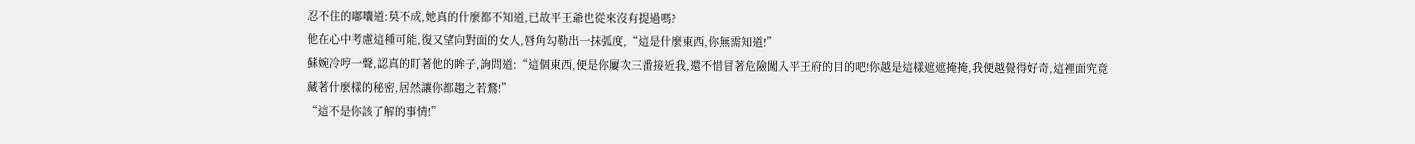忍不住的嘟囔道:莫不成,她真的什麼都不知道,已故平王爺也從來沒有提過嗎?
他在心中考慮這種可能,復又望向對面的女人,唇角勾勒出一抹弧度,“這是什麼東西,你無需知道!”
蘇婉冷哼一聲,認真的盯著他的眸子,詢問道:“這個東西,便是你屢次三番接近我,還不惜冒著危險闖入平王府的目的吧!你越是這樣遮遮掩掩,我便越覺得好奇,這裡面究竟藏著什麼樣的秘密,居然讓你都趨之若鶩!”
“這不是你該了解的事情!”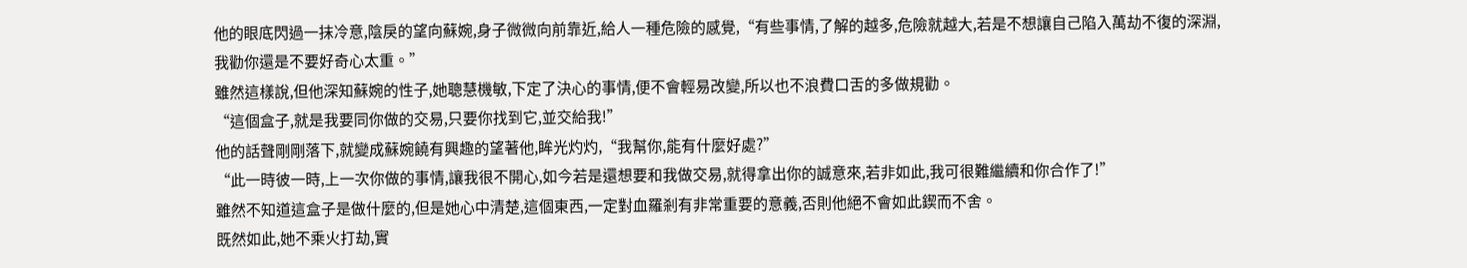他的眼底閃過一抹冷意,陰戾的望向蘇婉,身子微微向前靠近,給人一種危險的感覺,“有些事情,了解的越多,危險就越大,若是不想讓自己陷入萬劫不復的深淵,我勸你還是不要好奇心太重。”
雖然這樣說,但他深知蘇婉的性子,她聰慧機敏,下定了決心的事情,便不會輕易改變,所以也不浪費口舌的多做規勸。
“這個盒子,就是我要同你做的交易,只要你找到它,並交給我!”
他的話聲剛剛落下,就變成蘇婉饒有興趣的望著他,眸光灼灼,“我幫你,能有什麼好處?”
“此一時彼一時,上一次你做的事情,讓我很不開心,如今若是還想要和我做交易,就得拿出你的誠意來,若非如此,我可很難繼續和你合作了!”
雖然不知道這盒子是做什麼的,但是她心中清楚,這個東西,一定對血羅剎有非常重要的意義,否則他絕不會如此鍥而不舍。
既然如此,她不乘火打劫,實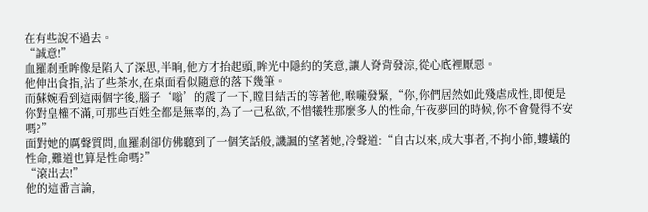在有些說不過去。
“誠意!”
血羅剎垂眸像是陷入了深思,半晌,他方才抬起頭,眸光中隱約的笑意,讓人脊背發涼,從心底裡厭惡。
他伸出食指,沾了些茶水,在桌面看似隨意的落下幾筆。
而蘇婉看到這兩個字後,腦子‘嗡’的震了一下,瞠目結舌的等著他,喉嚨發緊,“你,你們居然如此殘虐成性,即便是你對皇權不滿,可那些百姓全都是無辜的,為了一己私欲,不惜犧牲那麼多人的性命,午夜夢回的時候,你不會覺得不安嗎?”
面對她的厲聲質問,血羅剎卻仿佛聽到了一個笑話般,譏諷的望著她,冷聲道:“自古以來,成大事者,不拘小節,螻蟻的性命,難道也算是性命嗎?”
“滾出去!”
他的這番言論,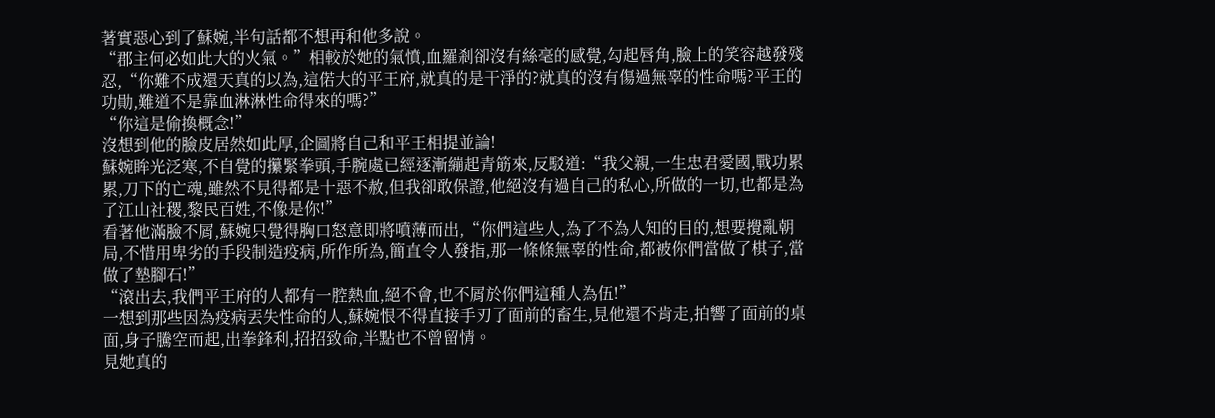著實惡心到了蘇婉,半句話都不想再和他多說。
“郡主何必如此大的火氣。”相較於她的氣憤,血羅剎卻沒有絲毫的感覺,勾起唇角,臉上的笑容越發殘忍,“你難不成還天真的以為,這偌大的平王府,就真的是干淨的?就真的沒有傷過無辜的性命嗎?平王的功勛,難道不是靠血淋淋性命得來的嗎?”
“你這是偷換概念!”
沒想到他的臉皮居然如此厚,企圖將自己和平王相提並論!
蘇婉眸光泛寒,不自覺的攥緊拳頭,手腕處已經逐漸繃起青筋來,反駁道:“我父親,一生忠君愛國,戰功累累,刀下的亡魂,雖然不見得都是十惡不赦,但我卻敢保證,他絕沒有過自己的私心,所做的一切,也都是為了江山社稷,黎民百姓,不像是你!”
看著他滿臉不屑,蘇婉只覺得胸口怒意即將噴薄而出,“你們這些人,為了不為人知的目的,想要攪亂朝局,不惜用卑劣的手段制造疫病,所作所為,簡直令人發指,那一條條無辜的性命,都被你們當做了棋子,當做了墊腳石!”
“滾出去,我們平王府的人都有一腔熱血,絕不會,也不屑於你們這種人為伍!”
一想到那些因為疫病丟失性命的人,蘇婉恨不得直接手刃了面前的畜生,見他還不肯走,拍響了面前的桌面,身子騰空而起,出拳鋒利,招招致命,半點也不曾留情。
見她真的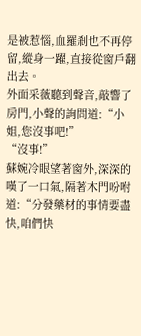是被惹惱,血羅剎也不再停留,縱身一躍,直接從窗戶翻出去。
外面采薇聽到聲音,敲響了房門,小聲的詢問道:“小姐,您沒事吧!”
“沒事!”
蘇婉冷眼望著窗外,深深的嘆了一口氣,隔著木門吩咐道:“分發藥材的事情要盡快,咱們快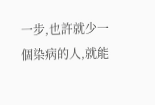一步,也許就少一個染病的人,就能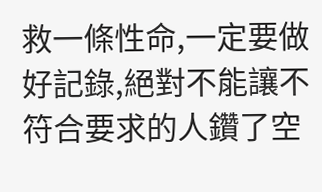救一條性命,一定要做好記錄,絕對不能讓不符合要求的人鑽了空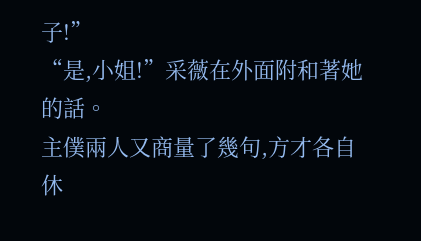子!”
“是,小姐!”采薇在外面附和著她的話。
主僕兩人又商量了幾句,方才各自休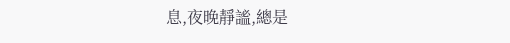息,夜晚靜謐,總是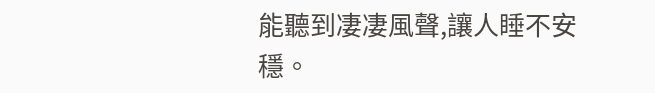能聽到凄凄風聲,讓人睡不安穩。